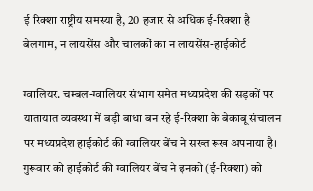ई रिक्शा राष्ट्रीय समस्या है, 20 हजार से अधिक ई-रिक्शा है बेलगाम, न लायसेंस और चालकों का न लायसेंस-हाईकोर्ट

ग्वालियर. चम्बल-ग्वालियर संभाग समेत मध्यप्रदेश की सड़कों पर यातायात व्यवस्था में बड़ी बाधा बन रहे ई-रिक्शा के बेकाबू संचालन पर मध्यप्रदेश हाईकोर्ट की ग्वालियर बेंच ने सख्त रूख अपनाया है। गुरूवार को हाईकोर्ट की ग्वालियर बेंच ने इनको (ई-रिक्शा) को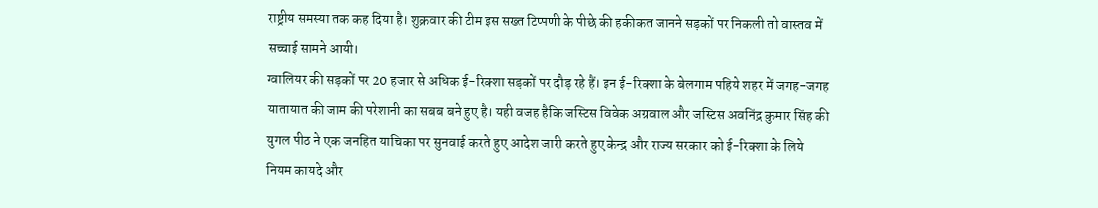राष्ट्रीय समस्या तक कह दिया है। शुक्रवार की टीम इस सख्त टिप्पणी के पीछे की हकीकत जानने सड़कों पर निकली तो वास्तव में सच्चाई सामने आयी।
ग्वालियर की सड़कों पर 20 हजार से अधिक ई-रिक्शा सड़कों पर दौड़ रहे हैं। इन ई-रिक्शा के बेलगाम पहिये शहर में जगह-जगह यातायात की जाम की परेशानी का सबब बने हुए है। यही वजह हैकि जस्टिस विवेक अग्रवाल और जस्टिस अवनिंद्र कुमार सिंह की युगल पीठ ने एक जनहित याचिका पर सुनवाई करते हुए आदेश जारी करते हुए केन्द्र और राज्य सरकार को ई-रिक्शा के लिये नियम कायदे और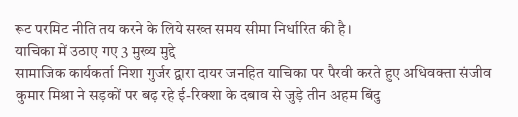रूट परमिट नीति तय करने के लिये सख्त समय सीमा निर्धारित की है।
याचिका में उठाए गए 3 मुख्य मुद्दे
सामाजिक कार्यकर्ता निशा गुर्जर द्वारा दायर जनहित याचिका पर पैरवी करते हुए अधिवक्ता संजीव कुमार मिश्रा ने सड़कों पर बढ़ रहे ई-रिक्शा के दबाव से जुड़े तीन अहम बिंदु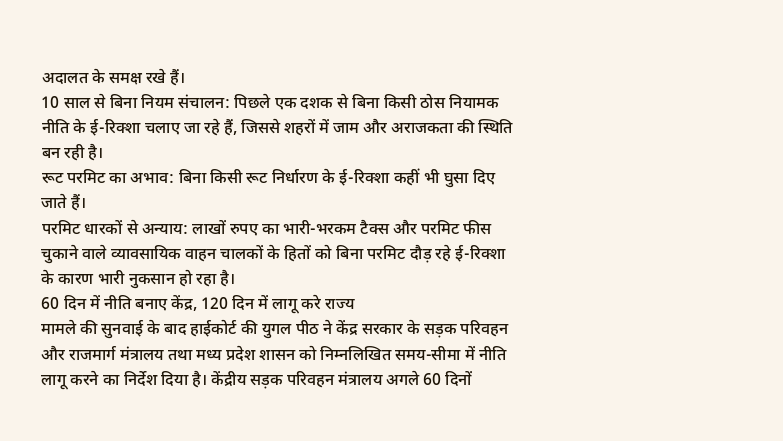अदालत के समक्ष रखे हैं।
10 साल से बिना नियम संचालन: पिछले एक दशक से बिना किसी ठोस नियामक नीति के ई-रिक्शा चलाए जा रहे हैं, जिससे शहरों में जाम और अराजकता की स्थिति बन रही है।
रूट परमिट का अभाव: बिना किसी रूट निर्धारण के ई-रिक्शा कहीं भी घुसा दिए जाते हैं।
परमिट धारकों से अन्याय: लाखों रुपए का भारी-भरकम टैक्स और परमिट फीस चुकाने वाले व्यावसायिक वाहन चालकों के हितों को बिना परमिट दौड़ रहे ई-रिक्शा के कारण भारी नुकसान हो रहा है।
60 दिन में नीति बनाए केंद्र, 120 दिन में लागू करे राज्य
मामले की सुनवाई के बाद हाईकोर्ट की युगल पीठ ने केंद्र सरकार के सड़क परिवहन और राजमार्ग मंत्रालय तथा मध्य प्रदेश शासन को निम्नलिखित समय-सीमा में नीति लागू करने का निर्देश दिया है। केंद्रीय सड़क परिवहन मंत्रालय अगले 60 दिनों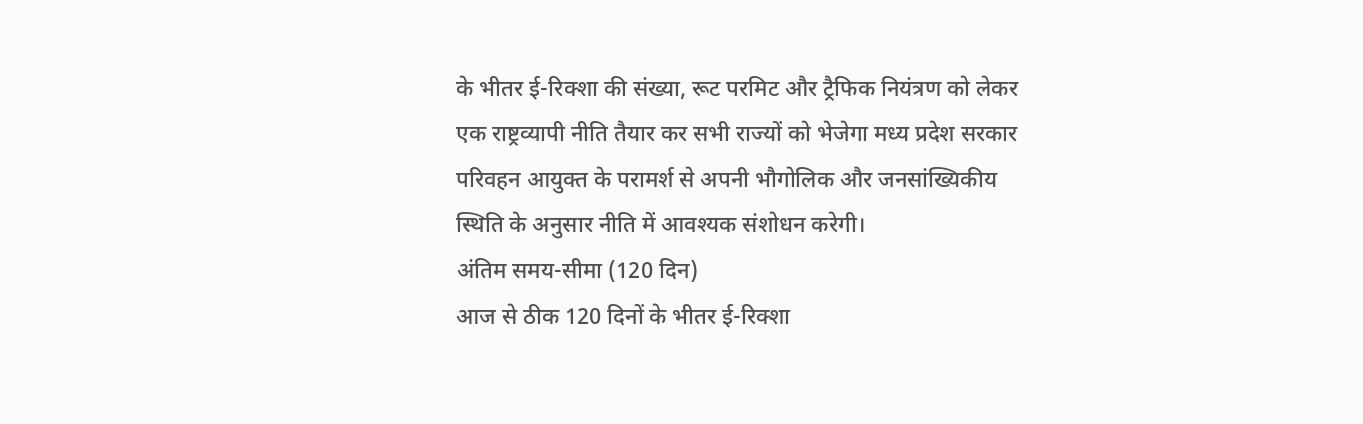के भीतर ई-रिक्शा की संख्या, रूट परमिट और ट्रैफिक नियंत्रण को लेकर एक राष्ट्रव्यापी नीति तैयार कर सभी राज्यों को भेजेगा मध्य प्रदेश सरकार परिवहन आयुक्त के परामर्श से अपनी भौगोलिक और जनसांख्यिकीय स्थिति के अनुसार नीति में आवश्यक संशोधन करेगी।
अंतिम समय-सीमा (120 दिन)
आज से ठीक 120 दिनों के भीतर ई-रिक्शा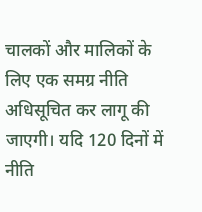चालकों और मालिकों के लिए एक समग्र नीति अधिसूचित कर लागू की जाएगी। यदि 120 दिनों में नीति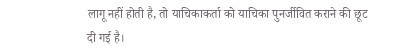लागू नहीं होती है, तो याचिकाकर्ता को याचिका पुनर्जीवित कराने की छूट दी गई है।